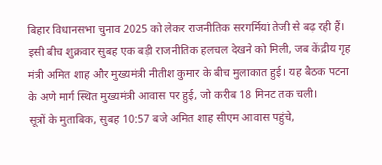बिहार विधानसभा चुनाव 2025 को लेकर राजनीतिक सरगर्मियां तेजी से बढ़ रही हैं। इसी बीच शुक्रवार सुबह एक बड़ी राजनीतिक हलचल देखने को मिली, जब केंद्रीय गृह मंत्री अमित शाह और मुख्यमंत्री नीतीश कुमार के बीच मुलाकात हुई। यह बैठक पटना के अणे मार्ग स्थित मुख्यमंत्री आवास पर हुई, जो करीब 18 मिनट तक चली।
सूत्रों के मुताबिक, सुबह 10:57 बजे अमित शाह सीएम आवास पहुंचे,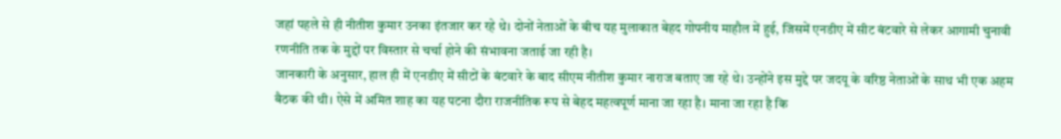जहां पहले से ही नीतीश कुमार उनका इंतजार कर रहे थे। दोनों नेताओं के बीच यह मुलाकात बेहद गोपनीय माहौल में हुई, जिसमें एनडीए में सीट बंटवारे से लेकर आगामी चुनावी रणनीति तक के मुद्दों पर विस्तार से चर्चा होने की संभावना जताई जा रही है।
जानकारी के अनुसार, हाल ही में एनडीए में सीटों के बंटवारे के बाद सीएम नीतीश कुमार नाराज बताए जा रहे थे। उन्होंने इस मुद्दे पर जदयू के वरिष्ठ नेताओं के साथ भी एक अहम बैठक की थी। ऐसे में अमित शाह का यह पटना दौरा राजनीतिक रूप से बेहद महत्वपूर्ण माना जा रहा है। माना जा रहा है कि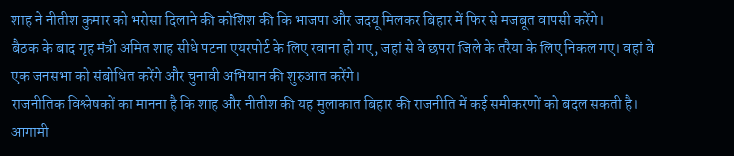शाह ने नीतीश कुमार को भरोसा दिलाने की कोशिश की कि भाजपा और जदयू मिलकर बिहार में फिर से मजबूत वापसी करेंगे।
बैठक के बाद गृह मंत्री अमित शाह सीधे पटना एयरपोर्ट के लिए रवाना हो गए, जहां से वे छपरा जिले के तरैया के लिए निकल गए। वहां वे एक जनसभा को संबोधित करेंगे और चुनावी अभियान की शुरुआत करेंगे।
राजनीतिक विश्लेषकों का मानना है कि शाह और नीतीश की यह मुलाकात बिहार की राजनीति में कई समीकरणों को बदल सकती है। आगामी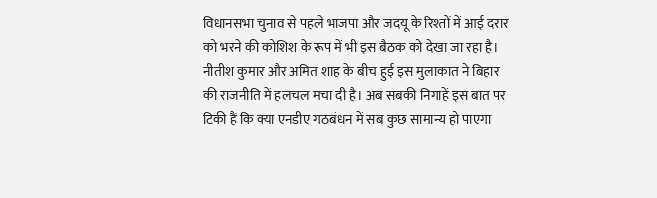विधानसभा चुनाव से पहले भाजपा और जदयू के रिश्तों में आई दरार को भरने की कोशिश के रूप में भी इस बैठक को देखा जा रहा है।
नीतीश कुमार और अमित शाह के बीच हुई इस मुलाकात ने बिहार की राजनीति में हलचल मचा दी है। अब सबकी निगाहें इस बात पर टिकी हैं कि क्या एनडीए गठबंधन में सब कुछ सामान्य हो पाएगा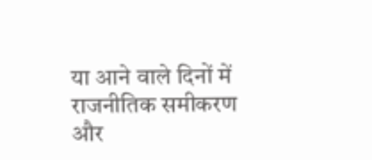या आने वाले दिनों में राजनीतिक समीकरण और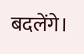बदलेंगे।